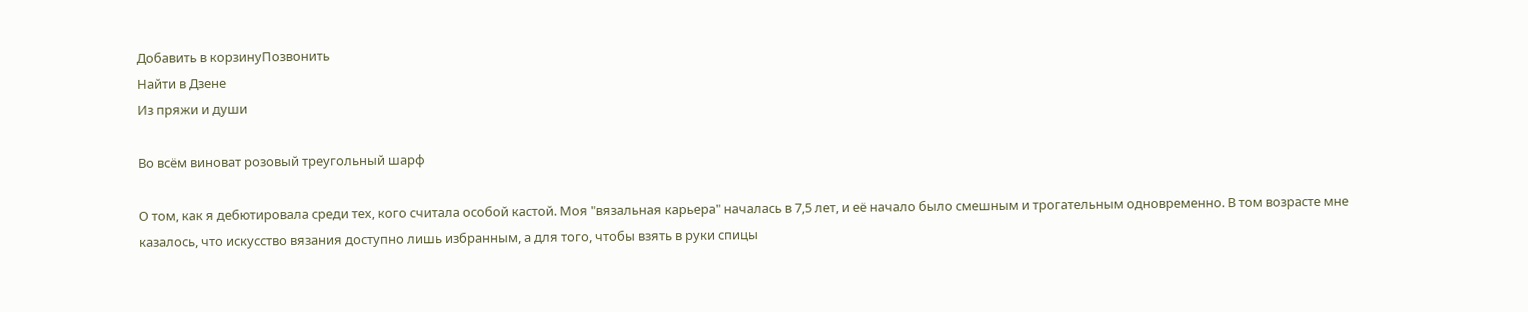Добавить в корзинуПозвонить
Найти в Дзене
Из пряжи и души

Во всём виноват розовый треугольный шарф

О том, как я дебютировала среди тех, кого считала особой кастой. Моя "вязальная карьера" началась в 7,5 лет, и её начало было смешным и трогательным одновременно. В том возрасте мне казалось, что искусство вязания доступно лишь избранным, а для того, чтобы взять в руки спицы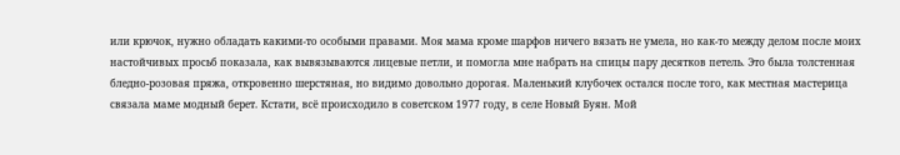или крючок, нужно обладать какими-то особыми правами. Моя мама кроме шарфов ничего вязать не умела, но как-то между делом после моих настойчивых просьб показала, как вывязываются лицевые петли, и помогла мне набрать на спицы пару десятков петель. Это была толстенная бледно-розовая пряжа, откровенно шерстяная, но видимо довольно дорогая. Маленький клубочек остался после того, как местная мастерица связала маме модный берет. Кстати, всё происходило в советском 1977 году, в селе Новый Буян. Мой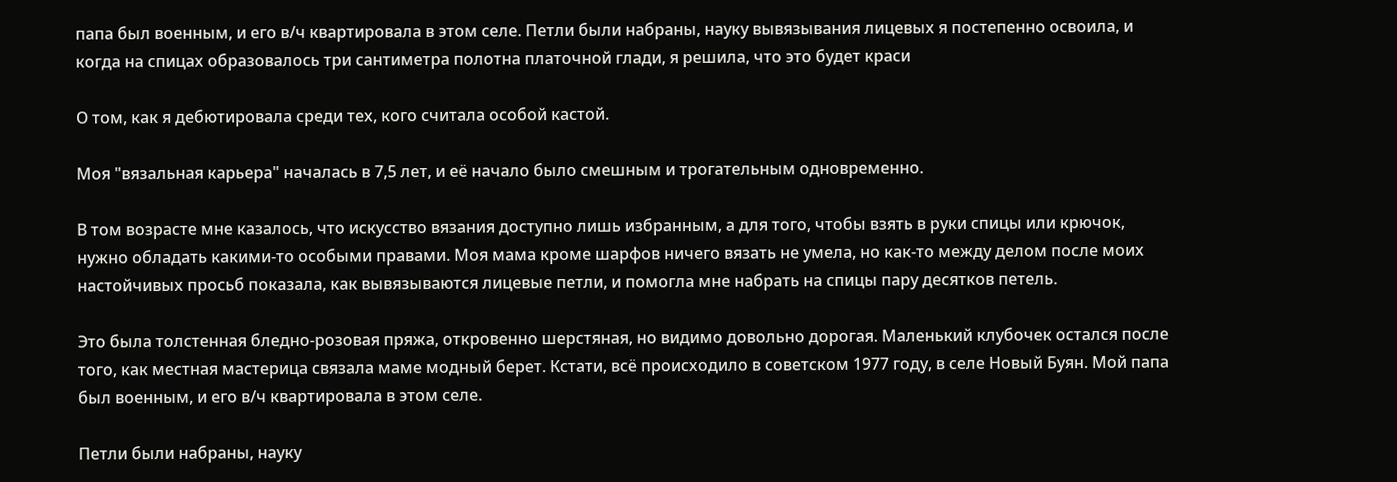папа был военным, и его в/ч квартировала в этом селе. Петли были набраны, науку вывязывания лицевых я постепенно освоила, и когда на спицах образовалось три сантиметра полотна платочной глади, я решила, что это будет краси

О том, как я дебютировала среди тех, кого считала особой кастой.

Моя "вязальная карьера" началась в 7,5 лет, и её начало было смешным и трогательным одновременно.

В том возрасте мне казалось, что искусство вязания доступно лишь избранным, а для того, чтобы взять в руки спицы или крючок, нужно обладать какими-то особыми правами. Моя мама кроме шарфов ничего вязать не умела, но как-то между делом после моих настойчивых просьб показала, как вывязываются лицевые петли, и помогла мне набрать на спицы пару десятков петель.

Это была толстенная бледно-розовая пряжа, откровенно шерстяная, но видимо довольно дорогая. Маленький клубочек остался после того, как местная мастерица связала маме модный берет. Кстати, всё происходило в советском 1977 году, в селе Новый Буян. Мой папа был военным, и его в/ч квартировала в этом селе.

Петли были набраны, науку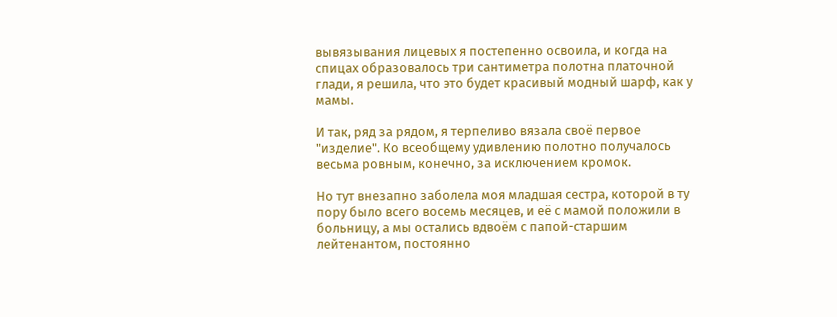вывязывания лицевых я постепенно освоила, и когда на спицах образовалось три сантиметра полотна платочной глади, я решила, что это будет красивый модный шарф, как у мамы.

И так, ряд за рядом, я терпеливо вязала своё первое "изделие". Ко всеобщему удивлению полотно получалось весьма ровным, конечно, за исключением кромок.

Но тут внезапно заболела моя младшая сестра, которой в ту пору было всего восемь месяцев, и её с мамой положили в больницу, а мы остались вдвоём с папой-старшим лейтенантом, постоянно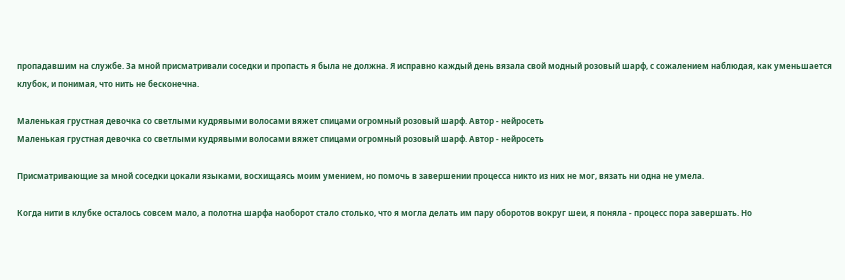пропадавшим на службе. За мной присматривали соседки и пропасть я была не должна. Я исправно каждый день вязала свой модный розовый шарф, с сожалением наблюдая, как уменьшается клубок, и понимая, что нить не бесконечна.

Маленькая грустная девочка со светлыми кудрявыми волосами вяжет спицами огромный розовый шарф. Автор - нейросеть
Маленькая грустная девочка со светлыми кудрявыми волосами вяжет спицами огромный розовый шарф. Автор - нейросеть

Присматривающие за мной соседки цокали языками, восхищаясь моим умением, но помочь в завершении процесса никто из них не мог, вязать ни одна не умела.

Когда нити в клубке осталось совсем мало, а полотна шарфа наоборот стало столько, что я могла делать им пару оборотов вокруг шеи, я поняла - процесс пора завершать. Но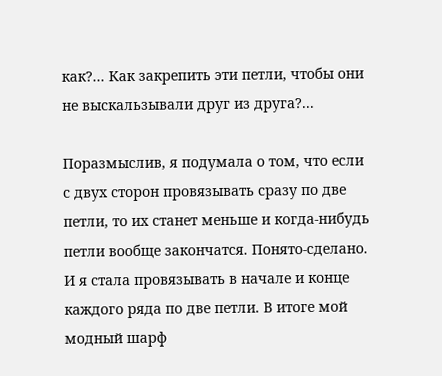как?... Как закрепить эти петли, чтобы они не выскальзывали друг из друга?...

Поразмыслив, я подумала о том, что если с двух сторон провязывать сразу по две петли, то их станет меньше и когда-нибудь петли вообще закончатся. Понято-сделано. И я стала провязывать в начале и конце каждого ряда по две петли. В итоге мой модный шарф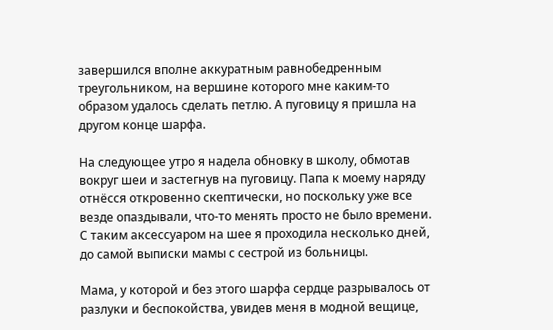завершился вполне аккуратным равнобедренным треугольником, на вершине которого мне каким-то образом удалось сделать петлю. А пуговицу я пришла на другом конце шарфа.

На следующее утро я надела обновку в школу, обмотав вокруг шеи и застегнув на пуговицу. Папа к моему наряду отнёсся откровенно скептически, но поскольку уже все везде опаздывали, что-то менять просто не было времени. С таким аксессуаром на шее я проходила несколько дней, до самой выписки мамы с сестрой из больницы.

Мама, у которой и без этого шарфа сердце разрывалось от разлуки и беспокойства, увидев меня в модной вещице,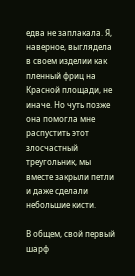едва не заплакала. Я, наверное, выглядела в своем изделии как пленный фриц на Красной площади, не иначе. Но чуть позже она помогла мне распустить этот злосчастный треугольник, мы вместе закрыли петли и даже сделали небольшие кисти.

В общем, свой первый шарф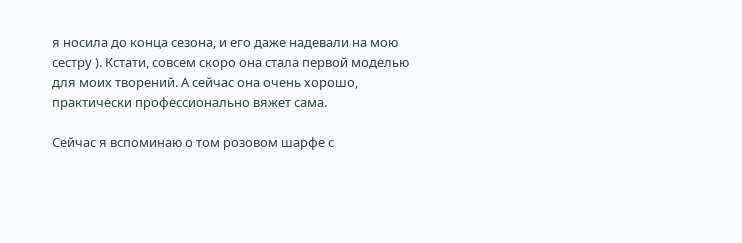я носила до конца сезона, и его даже надевали на мою сестру ). Кстати, совсем скоро она стала первой моделью для моих творений. А сейчас она очень хорошо, практически профессионально вяжет сама.

Сейчас я вспоминаю о том розовом шарфе с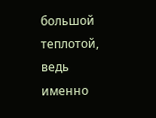большой теплотой, ведь именно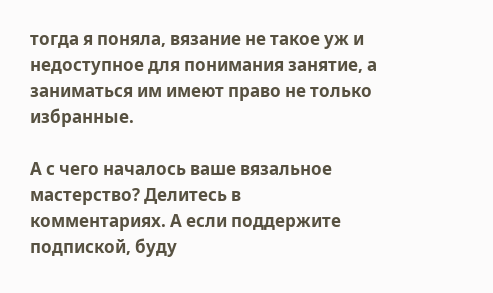тогда я поняла, вязание не такое уж и недоступное для понимания занятие, а заниматься им имеют право не только избранные.

А с чего началось ваше вязальное мастерство? Делитесь в комментариях. А если поддержите подпиской, буду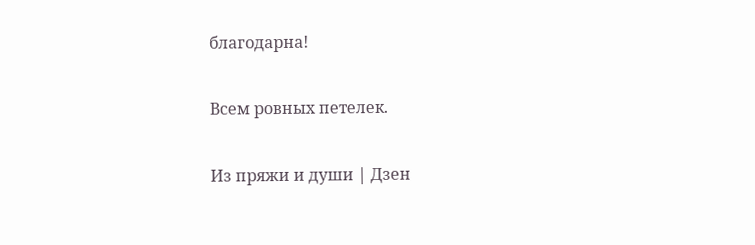благодарна!

Всем ровных петелек.

Из пряжи и души | Дзен